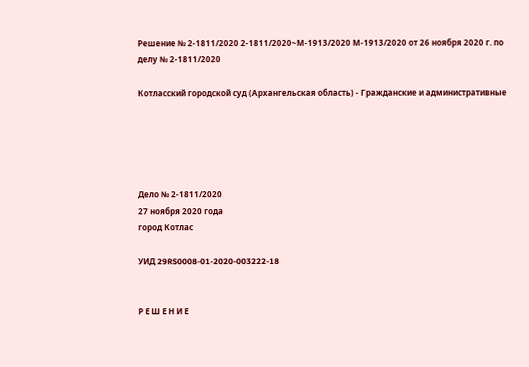Решение № 2-1811/2020 2-1811/2020~М-1913/2020 М-1913/2020 от 26 ноября 2020 г. по делу № 2-1811/2020

Котласский городской суд (Архангельская область) - Гражданские и административные





Дело № 2-1811/2020
27 ноября 2020 года
город Котлас

УИД 29RS0008-01-2020-003222-18


Р Е Ш Е Н И Е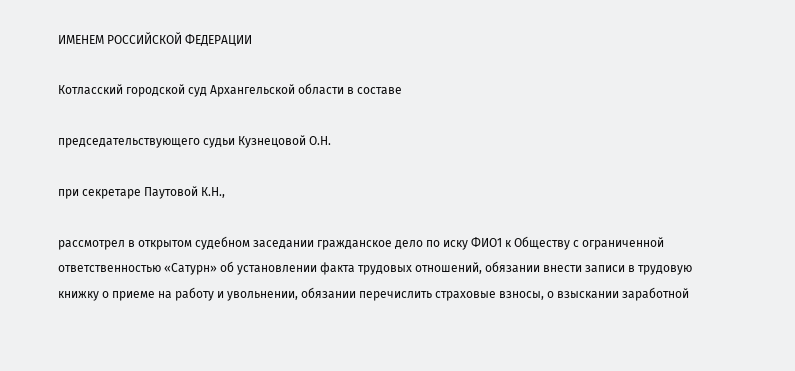ИМЕНЕМ РОССИЙСКОЙ ФЕДЕРАЦИИ

Котласский городской суд Архангельской области в составе

председательствующего судьи Кузнецовой О.Н.

при секретаре Паутовой К.Н.,

рассмотрел в открытом судебном заседании гражданское дело по иску ФИО1 к Обществу с ограниченной ответственностью «Сатурн» об установлении факта трудовых отношений, обязании внести записи в трудовую книжку о приеме на работу и увольнении, обязании перечислить страховые взносы, о взыскании заработной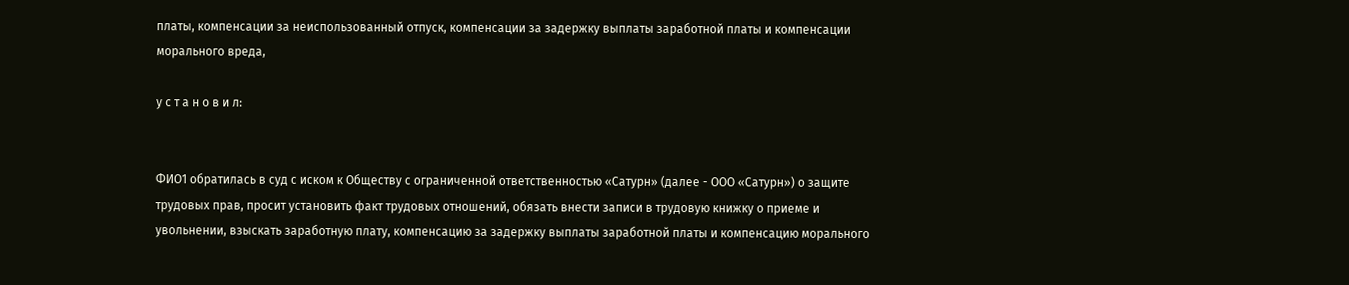платы, компенсации за неиспользованный отпуск, компенсации за задержку выплаты заработной платы и компенсации морального вреда,

у с т а н о в и л:


ФИО1 обратилась в суд с иском к Обществу с ограниченной ответственностью «Сатурн» (далее - ООО «Сатурн») о защите трудовых прав, просит установить факт трудовых отношений, обязать внести записи в трудовую книжку о приеме и увольнении, взыскать заработную плату, компенсацию за задержку выплаты заработной платы и компенсацию морального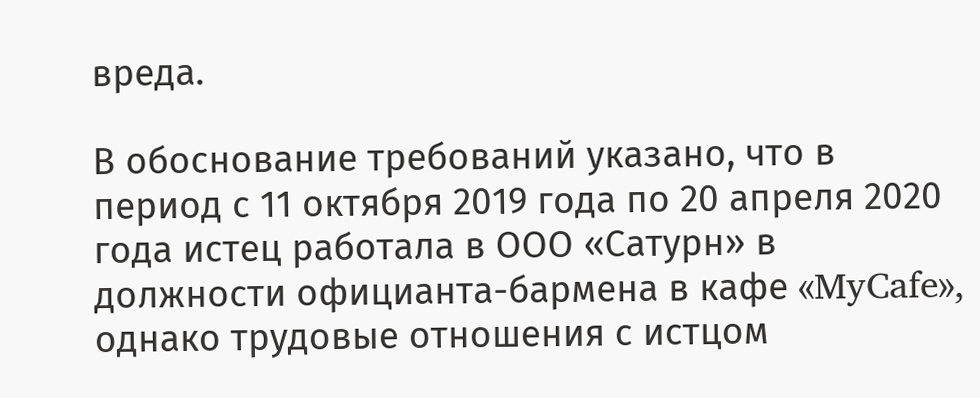вреда.

В обоснование требований указано, что в период с 11 октября 2019 года по 20 апреля 2020 года истец работала в ООО «Сатурн» в должности официанта-бармена в кафе «MyCafe», однако трудовые отношения с истцом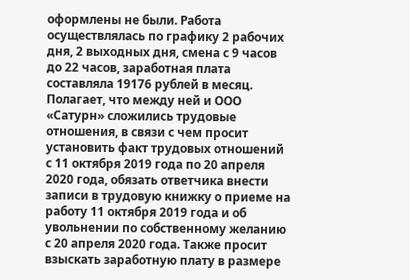оформлены не были. Работа осуществлялась по графику 2 рабочих дня, 2 выходных дня, смена с 9 часов до 22 часов, заработная плата составляла 19176 рублей в месяц. Полагает, что между ней и ООО «Сатурн» сложились трудовые отношения, в связи с чем просит установить факт трудовых отношений с 11 октября 2019 года по 20 апреля 2020 года, обязать ответчика внести записи в трудовую книжку о приеме на работу 11 октября 2019 года и об увольнении по собственному желанию с 20 апреля 2020 года. Также просит взыскать заработную плату в размере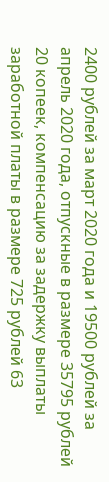2400 рублей за март 2020 года и 19500 рублей за апрель 2020 года, отпускные в размере 35795 рублей 20 копеек, компенсацию за задержку выплаты заработной платы в размере 725 рублей 63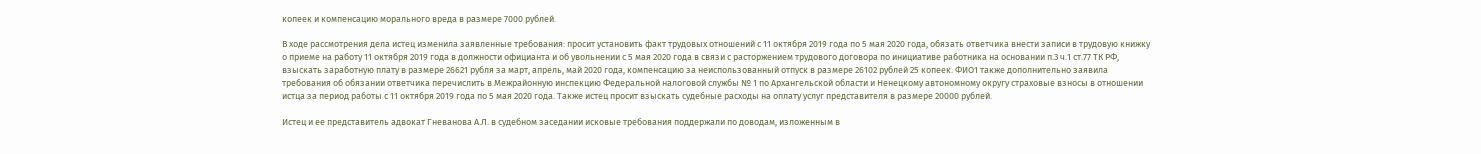копеек и компенсацию морального вреда в размере 7000 рублей.

В ходе рассмотрения дела истец изменила заявленные требования: просит установить факт трудовых отношений с 11 октября 2019 года по 5 мая 2020 года, обязать ответчика внести записи в трудовую книжку о приеме на работу 11 октября 2019 года в должности официанта и об увольнении с 5 мая 2020 года в связи с расторжением трудового договора по инициативе работника на основании п.3 ч.1 ст.77 ТК РФ, взыскать заработную плату в размере 26621 рубля за март, апрель, май 2020 года, компенсацию за неиспользованный отпуск в размере 26102 рублей 25 копеек. ФИО1 также дополнительно заявила требования об обязании ответчика перечислить в Межрайонную инспекцию Федеральной налоговой службы № 1 по Архангельской области и Ненецкому автономному округу страховые взносы в отношении истца за период работы с 11 октября 2019 года по 5 мая 2020 года. Также истец просит взыскать судебные расходы на оплату услуг представителя в размере 20000 рублей.

Истец и ее представитель адвокат Гневанова А.Л. в судебном заседании исковые требования поддержали по доводам, изложенным в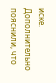иске. Дополнительно пояснили, что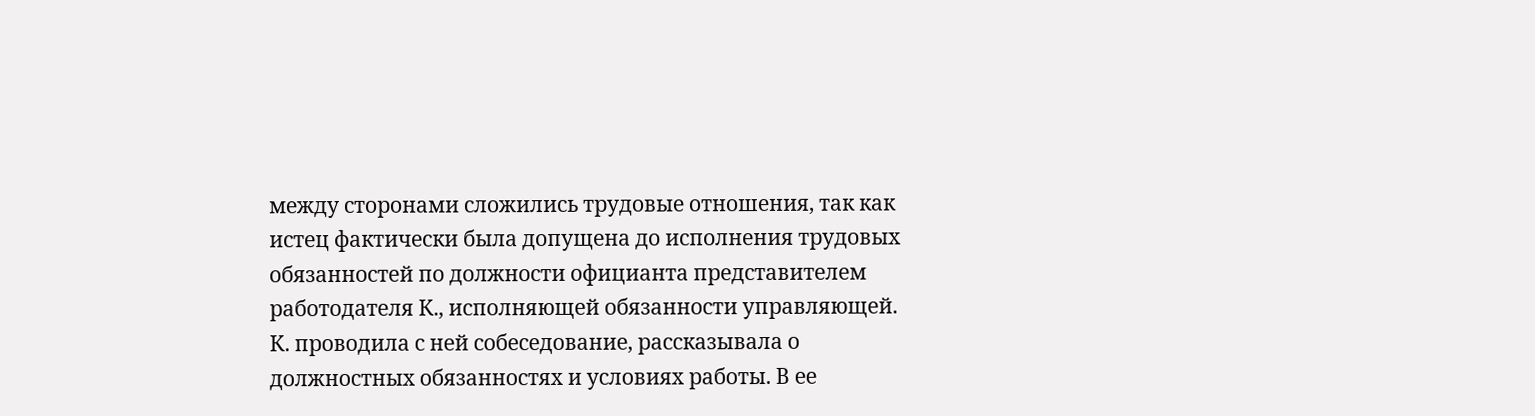между сторонами сложились трудовые отношения, так как истец фактически была допущена до исполнения трудовых обязанностей по должности официанта представителем работодателя К., исполняющей обязанности управляющей. К. проводила с ней собеседование, рассказывала о должностных обязанностях и условиях работы. В ее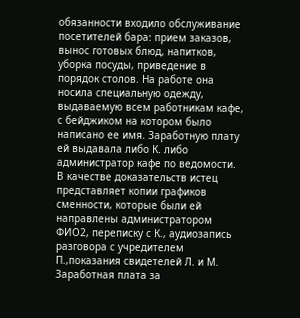обязанности входило обслуживание посетителей бара: прием заказов, вынос готовых блюд, напитков, уборка посуды, приведение в порядок столов. На работе она носила специальную одежду, выдаваемую всем работникам кафе, с бейджиком на котором было написано ее имя. Заработную плату ей выдавала либо К. либо администратор кафе по ведомости. В качестве доказательств истец представляет копии графиков сменности, которые были ей направлены администратором ФИО2, переписку с К., аудиозапись разговора с учредителем П.,показания свидетелей Л. и М. Заработная плата за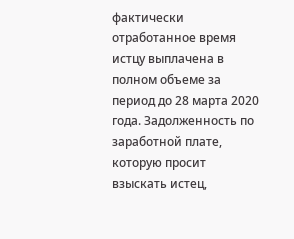фактически отработанное время истцу выплачена в полном объеме за период до 28 марта 2020 года. Задолженность по заработной плате, которую просит взыскать истец,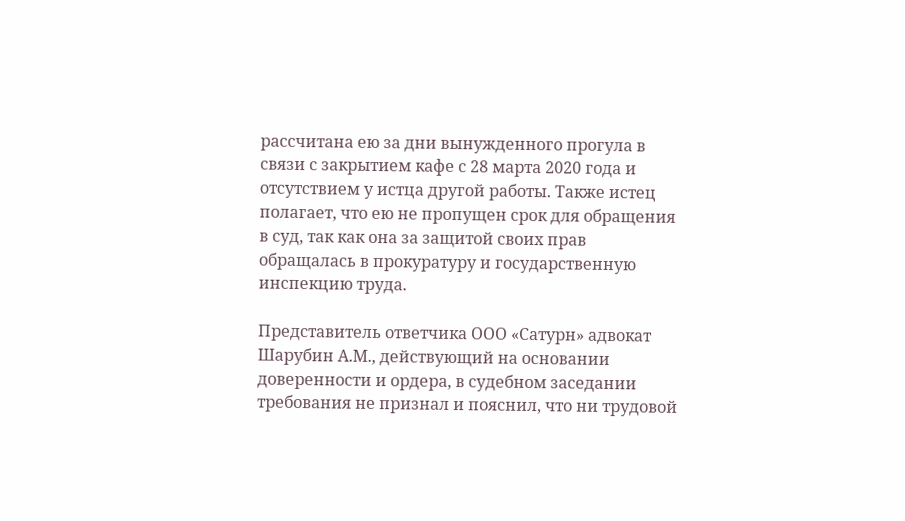рассчитана ею за дни вынужденного прогула в связи с закрытием кафе с 28 марта 2020 года и отсутствием у истца другой работы. Также истец полагает, что ею не пропущен срок для обращения в суд, так как она за защитой своих прав обращалась в прокуратуру и государственную инспекцию труда.

Представитель ответчика ООО «Сатурн» адвокат Шарубин А.М., действующий на основании доверенности и ордера, в судебном заседании требования не признал и пояснил, что ни трудовой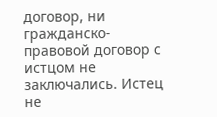договор, ни гражданско-правовой договор с истцом не заключались. Истец не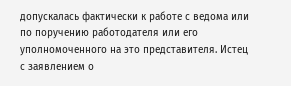допускалась фактически к работе с ведома или по поручению работодателя или его уполномоченного на это представителя. Истец с заявлением о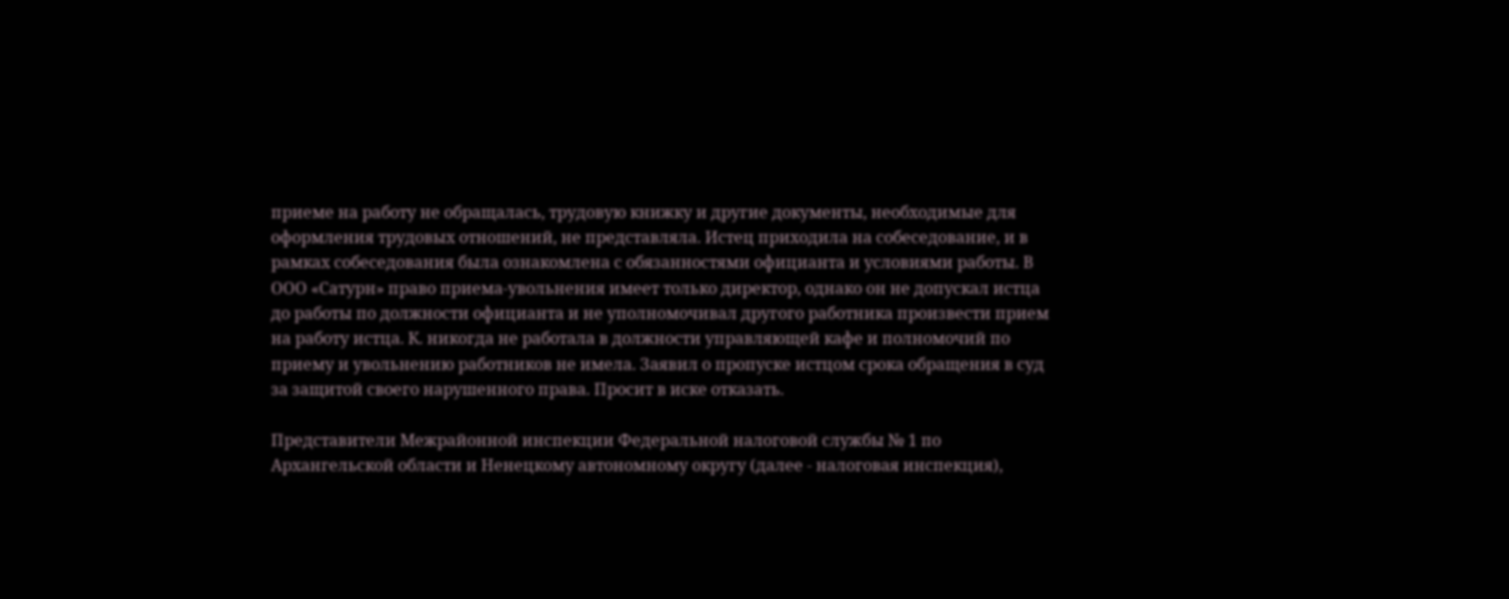приеме на работу не обращалась, трудовую книжку и другие документы, необходимые для оформления трудовых отношений, не представляла. Истец приходила на собеседование, и в рамках собеседования была ознакомлена с обязанностями официанта и условиями работы. В ООО «Сатурн» право приема-увольнения имеет только директор, однако он не допускал истца до работы по должности официанта и не уполномочивал другого работника произвести прием на работу истца. К. никогда не работала в должности управляющей кафе и полномочий по приему и увольнению работников не имела. Заявил о пропуске истцом срока обращения в суд за защитой своего нарушенного права. Просит в иске отказать.

Представители Межрайонной инспекции Федеральной налоговой службы № 1 по Архангельской области и Ненецкому автономному округу (далее - налоговая инспекция),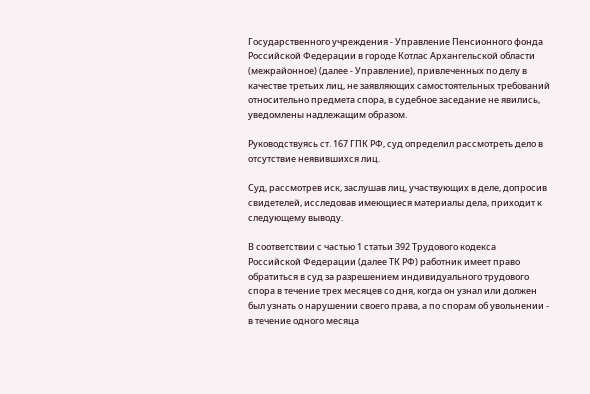Государственного учреждения - Управление Пенсионного фонда Российской Федерации в городе Котлас Архангельской области (межрайонное) (далее - Управление), привлеченных по делу в качестве третьих лиц, не заявляющих самостоятельных требований относительно предмета спора, в судебное заседание не явились, уведомлены надлежащим образом.

Руководствуясь ст. 167 ГПК РФ, суд определил рассмотреть дело в отсутствие неявившихся лиц.

Суд, рассмотрев иск, заслушав лиц, участвующих в деле, допросив свидетелей, исследовав имеющиеся материалы дела, приходит к следующему выводу.

В соответствии с частью 1 статьи 392 Трудового кодекса Российской Федерации (далее ТК РФ) работник имеет право обратиться в суд за разрешением индивидуального трудового спора в течение трех месяцев со дня, когда он узнал или должен был узнать о нарушении своего права, а по спорам об увольнении - в течение одного месяца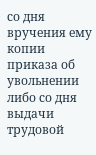со дня вручения ему копии приказа об увольнении либо со дня выдачи трудовой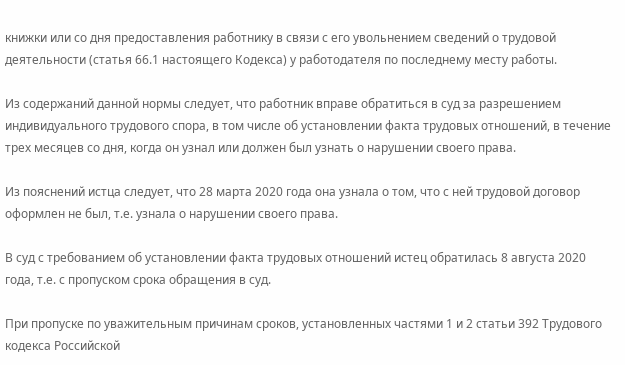книжки или со дня предоставления работнику в связи с его увольнением сведений о трудовой деятельности (статья 66.1 настоящего Кодекса) у работодателя по последнему месту работы.

Из содержаний данной нормы следует, что работник вправе обратиться в суд за разрешением индивидуального трудового спора, в том числе об установлении факта трудовых отношений, в течение трех месяцев со дня, когда он узнал или должен был узнать о нарушении своего права.

Из пояснений истца следует, что 28 марта 2020 года она узнала о том, что с ней трудовой договор оформлен не был, т.е. узнала о нарушении своего права.

В суд с требованием об установлении факта трудовых отношений истец обратилась 8 августа 2020 года, т.е. с пропуском срока обращения в суд.

При пропуске по уважительным причинам сроков, установленных частями 1 и 2 статьи 392 Трудового кодекса Российской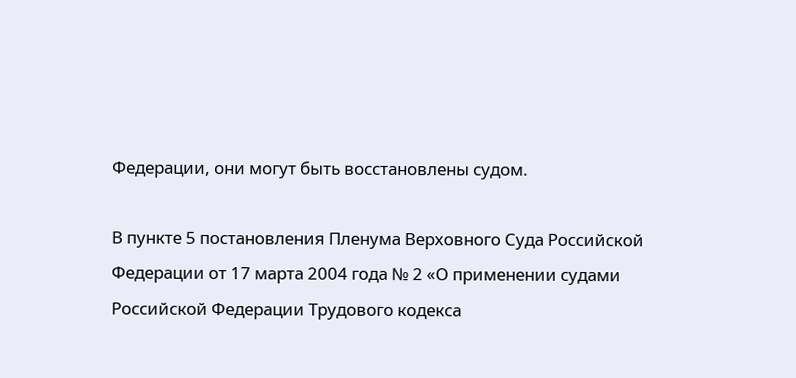Федерации, они могут быть восстановлены судом.

В пункте 5 постановления Пленума Верховного Суда Российской Федерации от 17 марта 2004 года № 2 «О применении судами Российской Федерации Трудового кодекса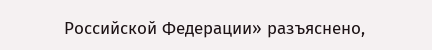Российской Федерации» разъяснено,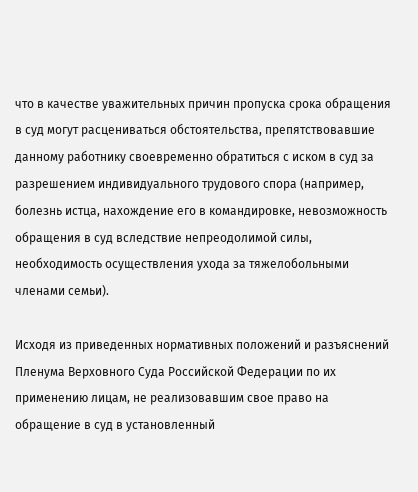что в качестве уважительных причин пропуска срока обращения в суд могут расцениваться обстоятельства, препятствовавшие данному работнику своевременно обратиться с иском в суд за разрешением индивидуального трудового спора (например, болезнь истца, нахождение его в командировке, невозможность обращения в суд вследствие непреодолимой силы, необходимость осуществления ухода за тяжелобольными членами семьи).

Исходя из приведенных нормативных положений и разъяснений Пленума Верховного Суда Российской Федерации по их применению лицам, не реализовавшим свое право на обращение в суд в установленный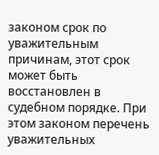законом срок по уважительным причинам, этот срок может быть восстановлен в судебном порядке. При этом законом перечень уважительных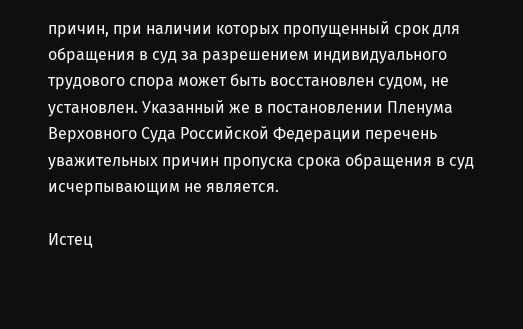причин, при наличии которых пропущенный срок для обращения в суд за разрешением индивидуального трудового спора может быть восстановлен судом, не установлен. Указанный же в постановлении Пленума Верховного Суда Российской Федерации перечень уважительных причин пропуска срока обращения в суд исчерпывающим не является.

Истец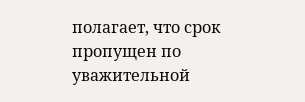полагает, что срок пропущен по уважительной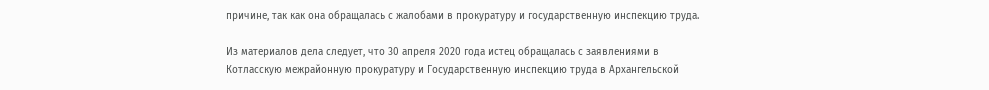причине, так как она обращалась с жалобами в прокуратуру и государственную инспекцию труда.

Из материалов дела следует, что 30 апреля 2020 года истец обращалась с заявлениями в Котласскую межрайонную прокуратуру и Государственную инспекцию труда в Архангельской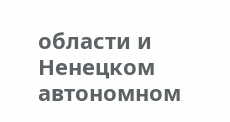области и Ненецком автономном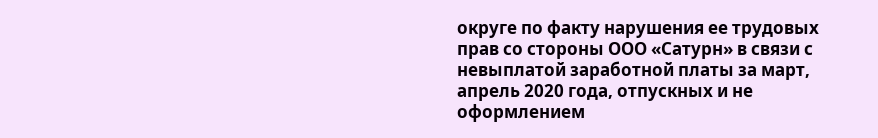округе по факту нарушения ее трудовых прав со стороны ООО «Сатурн» в связи с невыплатой заработной платы за март, апрель 2020 года, отпускных и не оформлением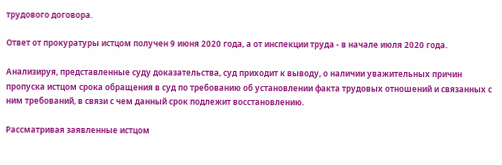трудового договора.

Ответ от прокуратуры истцом получен 9 июня 2020 года, а от инспекции труда - в начале июля 2020 года.

Анализируя, представленные суду доказательства, суд приходит к выводу, о наличии уважительных причин пропуска истцом срока обращения в суд по требованию об установлении факта трудовых отношений и связанных с ним требований, в связи с чем данный срок подлежит восстановлению.

Рассматривая заявленные истцом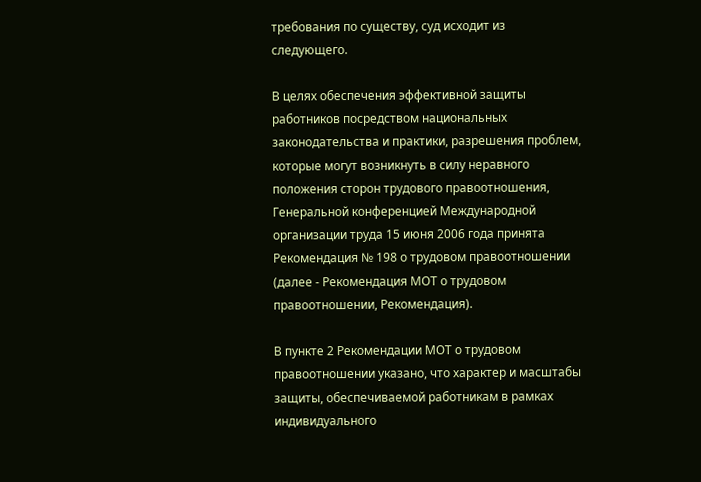требования по существу, суд исходит из следующего.

В целях обеспечения эффективной защиты работников посредством национальных законодательства и практики, разрешения проблем, которые могут возникнуть в силу неравного положения сторон трудового правоотношения, Генеральной конференцией Международной организации труда 15 июня 2006 года принята Рекомендация № 198 о трудовом правоотношении (далее - Рекомендация МОТ о трудовом правоотношении, Рекомендация).

В пункте 2 Рекомендации МОТ о трудовом правоотношении указано, что характер и масштабы защиты, обеспечиваемой работникам в рамках индивидуального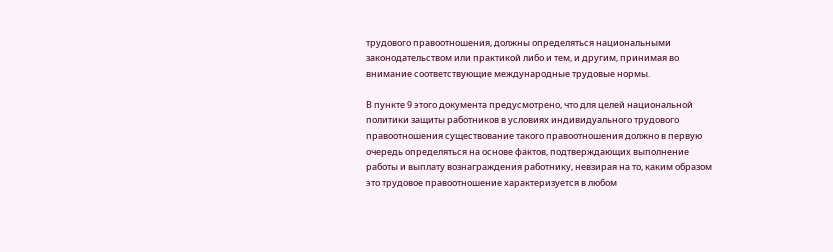трудового правоотношения, должны определяться национальными законодательством или практикой либо и тем, и другим, принимая во внимание соответствующие международные трудовые нормы.

В пункте 9 этого документа предусмотрено, что для целей национальной политики защиты работников в условиях индивидуального трудового правоотношения существование такого правоотношения должно в первую очередь определяться на основе фактов, подтверждающих выполнение работы и выплату вознаграждения работнику, невзирая на то, каким образом это трудовое правоотношение характеризуется в любом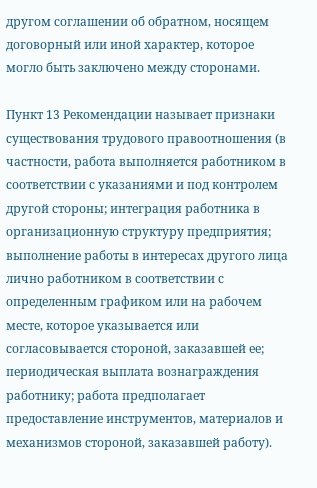другом соглашении об обратном, носящем договорный или иной характер, которое могло быть заключено между сторонами.

Пункт 13 Рекомендации называет признаки существования трудового правоотношения (в частности, работа выполняется работником в соответствии с указаниями и под контролем другой стороны; интеграция работника в организационную структуру предприятия; выполнение работы в интересах другого лица лично работником в соответствии с определенным графиком или на рабочем месте, которое указывается или согласовывается стороной, заказавшей ее; периодическая выплата вознаграждения работнику; работа предполагает предоставление инструментов, материалов и механизмов стороной, заказавшей работу).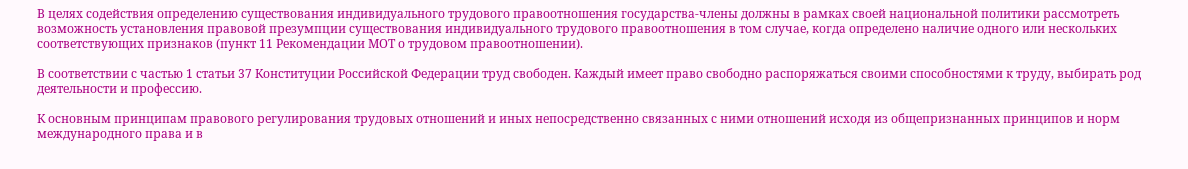В целях содействия определению существования индивидуального трудового правоотношения государства-члены должны в рамках своей национальной политики рассмотреть возможность установления правовой презумпции существования индивидуального трудового правоотношения в том случае, когда определено наличие одного или нескольких соответствующих признаков (пункт 11 Рекомендации МОТ о трудовом правоотношении).

В соответствии с частью 1 статьи 37 Конституции Российской Федерации труд свободен. Каждый имеет право свободно распоряжаться своими способностями к труду, выбирать род деятельности и профессию.

К основным принципам правового регулирования трудовых отношений и иных непосредственно связанных с ними отношений исходя из общепризнанных принципов и норм международного права и в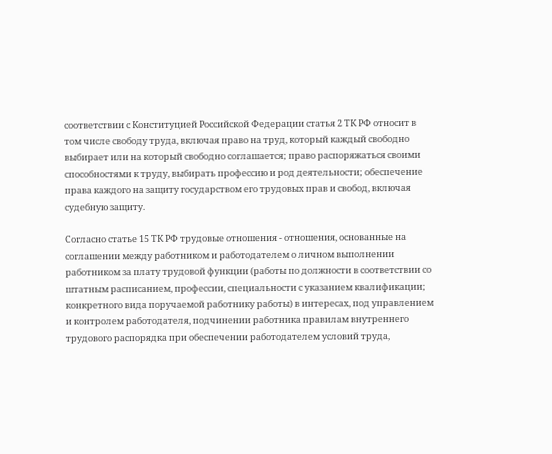соответствии с Конституцией Российской Федерации статья 2 ТК РФ относит в том числе свободу труда, включая право на труд, который каждый свободно выбирает или на который свободно соглашается; право распоряжаться своими способностями к труду, выбирать профессию и род деятельности; обеспечение права каждого на защиту государством его трудовых прав и свобод, включая судебную защиту.

Согласно статье 15 ТК РФ трудовые отношения - отношения, основанные на соглашении между работником и работодателем о личном выполнении работником за плату трудовой функции (работы по должности в соответствии со штатным расписанием, профессии, специальности с указанием квалификации; конкретного вида поручаемой работнику работы) в интересах, под управлением и контролем работодателя, подчинении работника правилам внутреннего трудового распорядка при обеспечении работодателем условий труда,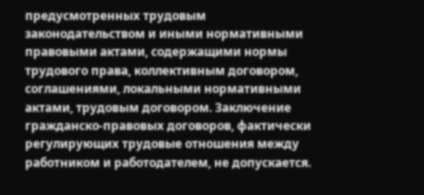предусмотренных трудовым законодательством и иными нормативными правовыми актами, содержащими нормы трудового права, коллективным договором, соглашениями, локальными нормативными актами, трудовым договором. Заключение гражданско-правовых договоров, фактически регулирующих трудовые отношения между работником и работодателем, не допускается.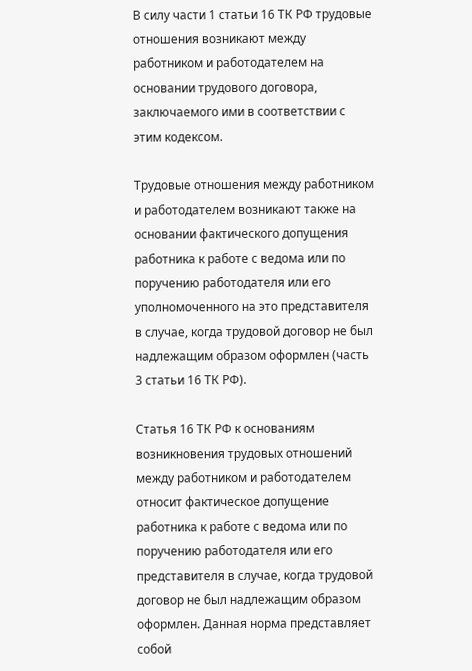В силу части 1 статьи 16 ТК РФ трудовые отношения возникают между работником и работодателем на основании трудового договора, заключаемого ими в соответствии с этим кодексом.

Трудовые отношения между работником и работодателем возникают также на основании фактического допущения работника к работе с ведома или по поручению работодателя или его уполномоченного на это представителя в случае, когда трудовой договор не был надлежащим образом оформлен (часть 3 статьи 16 ТК РФ).

Статья 16 ТК РФ к основаниям возникновения трудовых отношений между работником и работодателем относит фактическое допущение работника к работе с ведома или по поручению работодателя или его представителя в случае, когда трудовой договор не был надлежащим образом оформлен. Данная норма представляет собой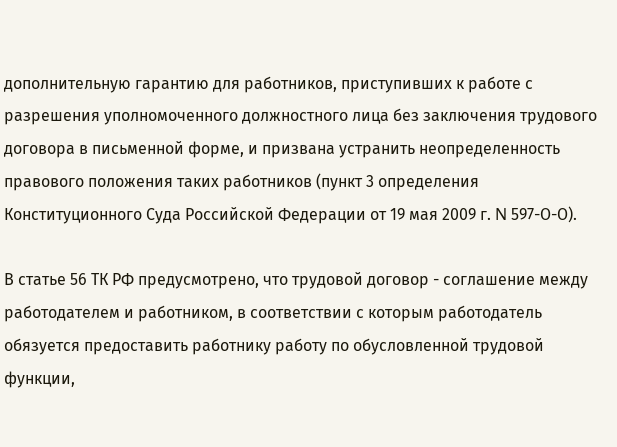дополнительную гарантию для работников, приступивших к работе с разрешения уполномоченного должностного лица без заключения трудового договора в письменной форме, и призвана устранить неопределенность правового положения таких работников (пункт 3 определения Конституционного Суда Российской Федерации от 19 мая 2009 г. N 597-О-О).

В статье 56 ТК РФ предусмотрено, что трудовой договор - соглашение между работодателем и работником, в соответствии с которым работодатель обязуется предоставить работнику работу по обусловленной трудовой функции,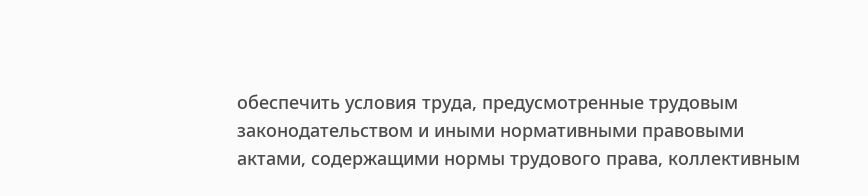обеспечить условия труда, предусмотренные трудовым законодательством и иными нормативными правовыми актами, содержащими нормы трудового права, коллективным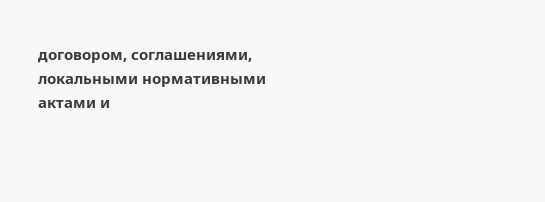договором, соглашениями, локальными нормативными актами и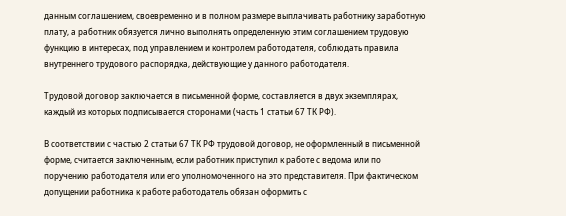данным соглашением, своевременно и в полном размере выплачивать работнику заработную плату, а работник обязуется лично выполнять определенную этим соглашением трудовую функцию в интересах, под управлением и контролем работодателя, соблюдать правила внутреннего трудового распорядка, действующие у данного работодателя.

Трудовой договор заключается в письменной форме, составляется в двух экземплярах, каждый из которых подписывается сторонами (часть 1 статьи 67 ТК РФ).

В соответствии с частью 2 статьи 67 ТК РФ трудовой договор, не оформленный в письменной форме, считается заключенным, если работник приступил к работе с ведома или по поручению работодателя или его уполномоченного на это представителя. При фактическом допущении работника к работе работодатель обязан оформить с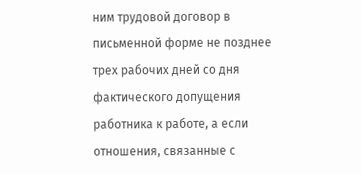ним трудовой договор в письменной форме не позднее трех рабочих дней со дня фактического допущения работника к работе, а если отношения, связанные с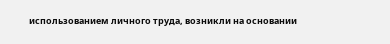использованием личного труда, возникли на основании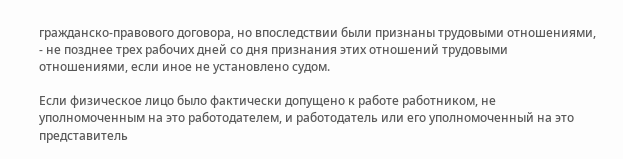гражданско-правового договора, но впоследствии были признаны трудовыми отношениями, - не позднее трех рабочих дней со дня признания этих отношений трудовыми отношениями, если иное не установлено судом.

Если физическое лицо было фактически допущено к работе работником, не уполномоченным на это работодателем, и работодатель или его уполномоченный на это представитель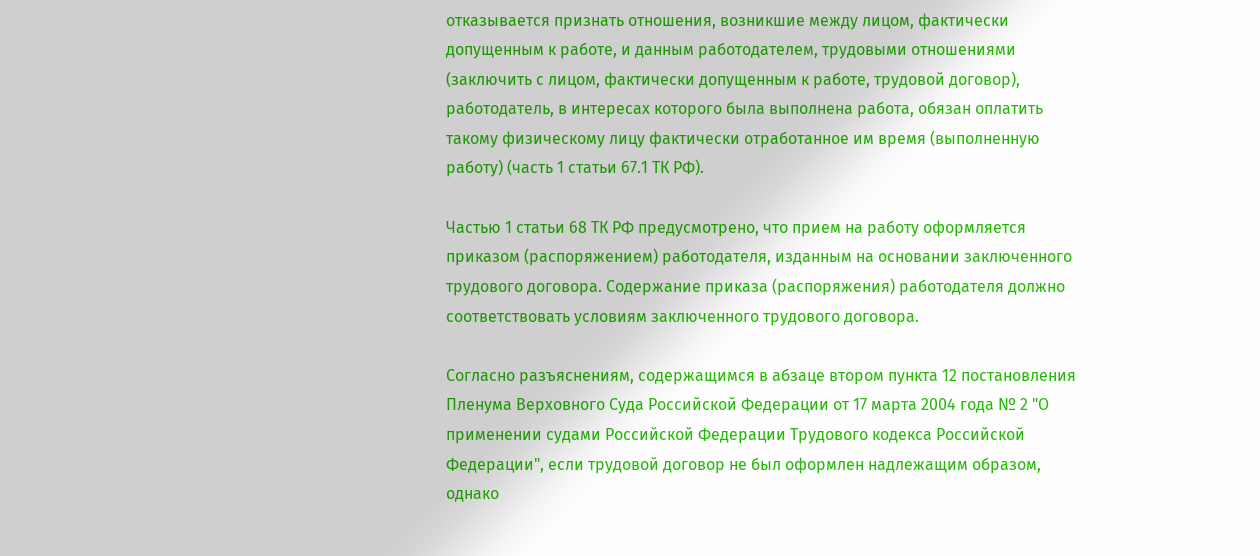отказывается признать отношения, возникшие между лицом, фактически допущенным к работе, и данным работодателем, трудовыми отношениями (заключить с лицом, фактически допущенным к работе, трудовой договор), работодатель, в интересах которого была выполнена работа, обязан оплатить такому физическому лицу фактически отработанное им время (выполненную работу) (часть 1 статьи 67.1 ТК РФ).

Частью 1 статьи 68 ТК РФ предусмотрено, что прием на работу оформляется приказом (распоряжением) работодателя, изданным на основании заключенного трудового договора. Содержание приказа (распоряжения) работодателя должно соответствовать условиям заключенного трудового договора.

Согласно разъяснениям, содержащимся в абзаце втором пункта 12 постановления Пленума Верховного Суда Российской Федерации от 17 марта 2004 года № 2 "О применении судами Российской Федерации Трудового кодекса Российской Федерации", если трудовой договор не был оформлен надлежащим образом, однако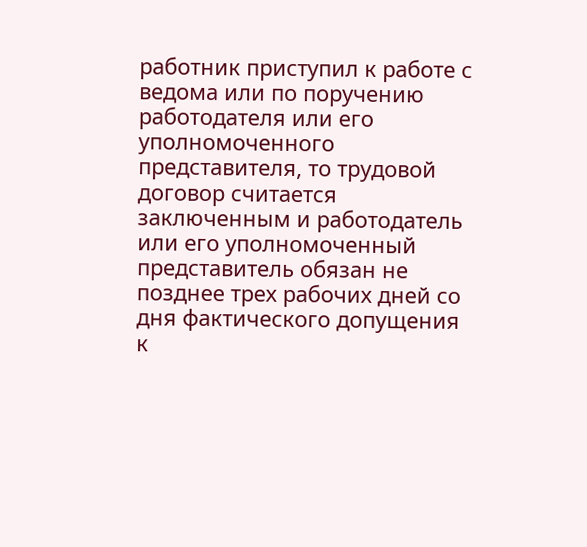работник приступил к работе с ведома или по поручению работодателя или его уполномоченного представителя, то трудовой договор считается заключенным и работодатель или его уполномоченный представитель обязан не позднее трех рабочих дней со дня фактического допущения к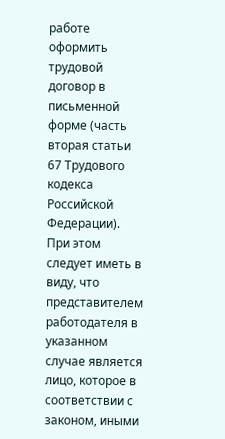работе оформить трудовой договор в письменной форме (часть вторая статьи 67 Трудового кодекса Российской Федерации). При этом следует иметь в виду, что представителем работодателя в указанном случае является лицо, которое в соответствии с законом, иными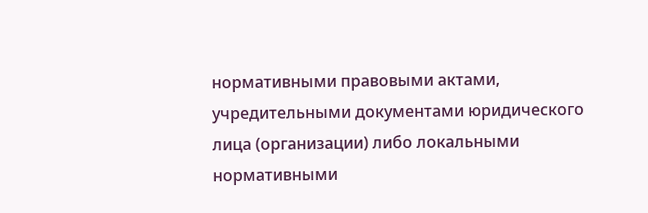нормативными правовыми актами, учредительными документами юридического лица (организации) либо локальными нормативными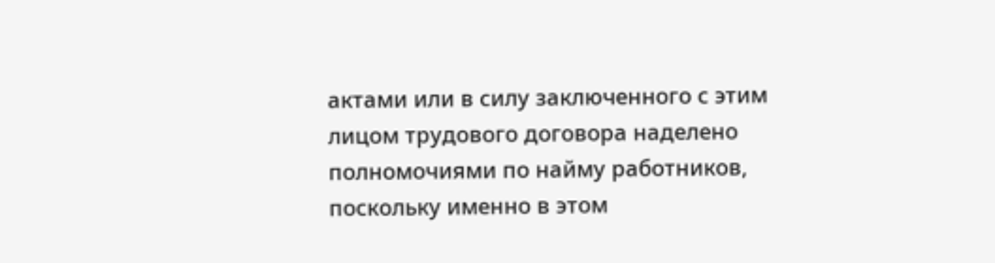актами или в силу заключенного с этим лицом трудового договора наделено полномочиями по найму работников, поскольку именно в этом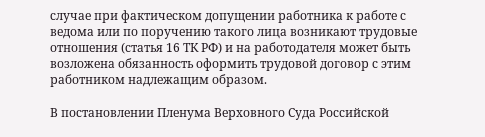случае при фактическом допущении работника к работе с ведома или по поручению такого лица возникают трудовые отношения (статья 16 ТК РФ) и на работодателя может быть возложена обязанность оформить трудовой договор с этим работником надлежащим образом.

В постановлении Пленума Верховного Суда Российской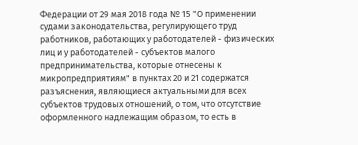Федерации от 29 мая 2018 года № 15 "О применении судами законодательства, регулирующего труд работников, работающих у работодателей - физических лиц и у работодателей - субъектов малого предпринимательства, которые отнесены к микропредприятиям" в пунктах 20 и 21 содержатся разъяснения, являющиеся актуальными для всех субъектов трудовых отношений, о том, что отсутствие оформленного надлежащим образом, то есть в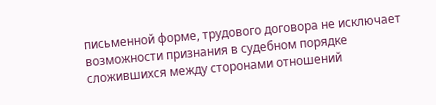письменной форме, трудового договора не исключает возможности признания в судебном порядке сложившихся между сторонами отношений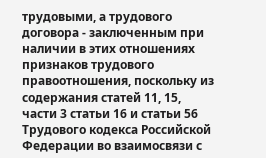трудовыми, а трудового договора - заключенным при наличии в этих отношениях признаков трудового правоотношения, поскольку из содержания статей 11, 15, части 3 статьи 16 и статьи 56 Трудового кодекса Российской Федерации во взаимосвязи с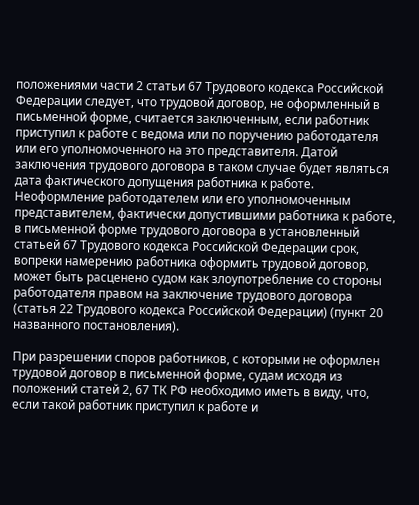положениями части 2 статьи 67 Трудового кодекса Российской Федерации следует, что трудовой договор, не оформленный в письменной форме, считается заключенным, если работник приступил к работе с ведома или по поручению работодателя или его уполномоченного на это представителя. Датой заключения трудового договора в таком случае будет являться дата фактического допущения работника к работе. Неоформление работодателем или его уполномоченным представителем, фактически допустившими работника к работе, в письменной форме трудового договора в установленный статьей 67 Трудового кодекса Российской Федерации срок, вопреки намерению работника оформить трудовой договор, может быть расценено судом как злоупотребление со стороны работодателя правом на заключение трудового договора (статья 22 Трудового кодекса Российской Федерации) (пункт 20 названного постановления).

При разрешении споров работников, с которыми не оформлен трудовой договор в письменной форме, судам исходя из положений статей 2, 67 ТК РФ необходимо иметь в виду, что, если такой работник приступил к работе и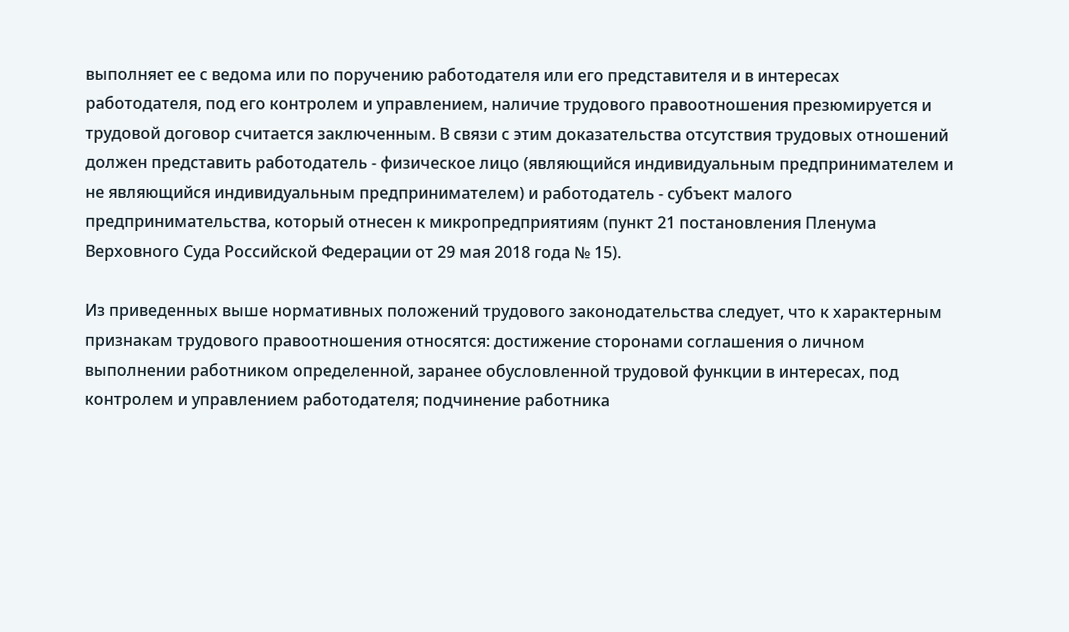выполняет ее с ведома или по поручению работодателя или его представителя и в интересах работодателя, под его контролем и управлением, наличие трудового правоотношения презюмируется и трудовой договор считается заключенным. В связи с этим доказательства отсутствия трудовых отношений должен представить работодатель - физическое лицо (являющийся индивидуальным предпринимателем и не являющийся индивидуальным предпринимателем) и работодатель - субъект малого предпринимательства, который отнесен к микропредприятиям (пункт 21 постановления Пленума Верховного Суда Российской Федерации от 29 мая 2018 года № 15).

Из приведенных выше нормативных положений трудового законодательства следует, что к характерным признакам трудового правоотношения относятся: достижение сторонами соглашения о личном выполнении работником определенной, заранее обусловленной трудовой функции в интересах, под контролем и управлением работодателя; подчинение работника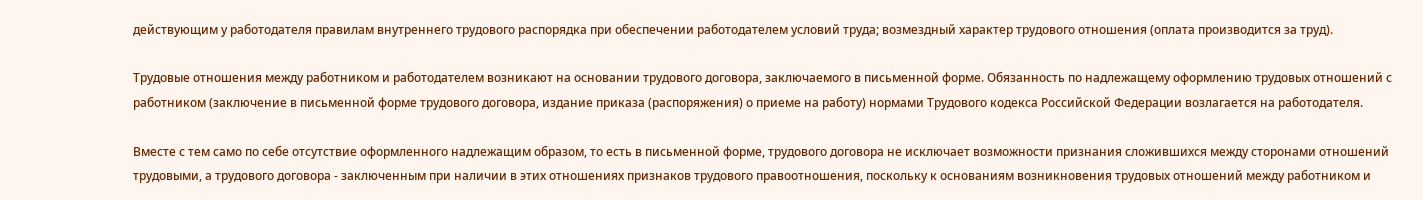действующим у работодателя правилам внутреннего трудового распорядка при обеспечении работодателем условий труда; возмездный характер трудового отношения (оплата производится за труд).

Трудовые отношения между работником и работодателем возникают на основании трудового договора, заключаемого в письменной форме. Обязанность по надлежащему оформлению трудовых отношений с работником (заключение в письменной форме трудового договора, издание приказа (распоряжения) о приеме на работу) нормами Трудового кодекса Российской Федерации возлагается на работодателя.

Вместе с тем само по себе отсутствие оформленного надлежащим образом, то есть в письменной форме, трудового договора не исключает возможности признания сложившихся между сторонами отношений трудовыми, а трудового договора - заключенным при наличии в этих отношениях признаков трудового правоотношения, поскольку к основаниям возникновения трудовых отношений между работником и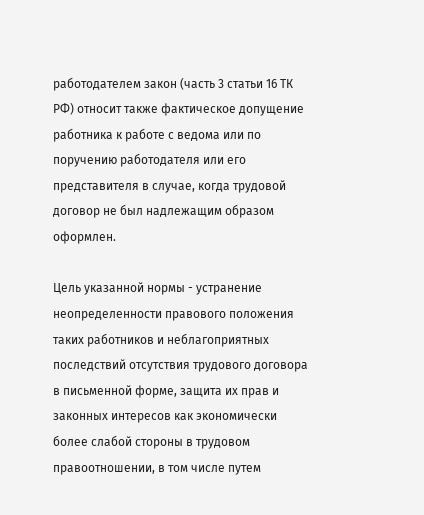работодателем закон (часть 3 статьи 16 ТК РФ) относит также фактическое допущение работника к работе с ведома или по поручению работодателя или его представителя в случае, когда трудовой договор не был надлежащим образом оформлен.

Цель указанной нормы - устранение неопределенности правового положения таких работников и неблагоприятных последствий отсутствия трудового договора в письменной форме, защита их прав и законных интересов как экономически более слабой стороны в трудовом правоотношении, в том числе путем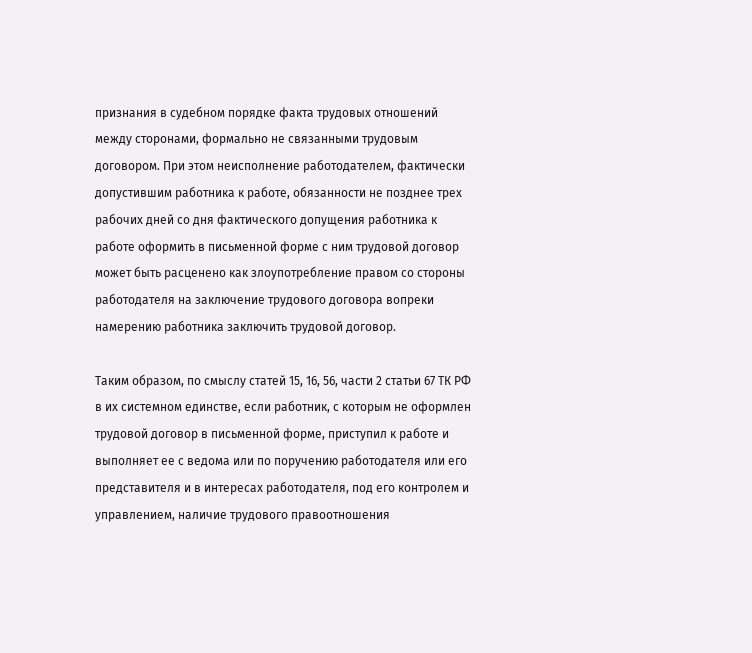признания в судебном порядке факта трудовых отношений между сторонами, формально не связанными трудовым договором. При этом неисполнение работодателем, фактически допустившим работника к работе, обязанности не позднее трех рабочих дней со дня фактического допущения работника к работе оформить в письменной форме с ним трудовой договор может быть расценено как злоупотребление правом со стороны работодателя на заключение трудового договора вопреки намерению работника заключить трудовой договор.

Таким образом, по смыслу статей 15, 16, 56, части 2 статьи 67 ТК РФ в их системном единстве, если работник, с которым не оформлен трудовой договор в письменной форме, приступил к работе и выполняет ее с ведома или по поручению работодателя или его представителя и в интересах работодателя, под его контролем и управлением, наличие трудового правоотношения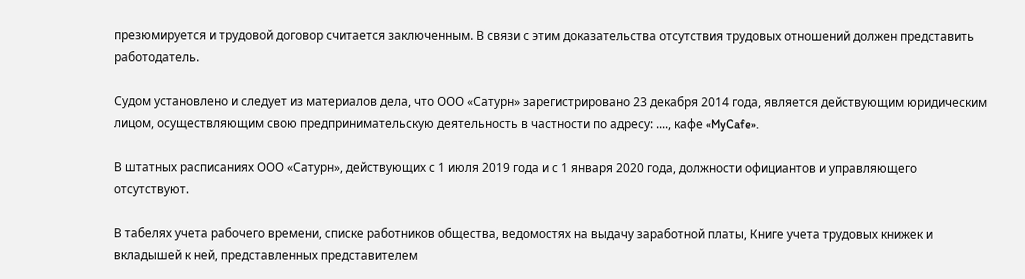презюмируется и трудовой договор считается заключенным. В связи с этим доказательства отсутствия трудовых отношений должен представить работодатель.

Судом установлено и следует из материалов дела, что ООО «Сатурн» зарегистрировано 23 декабря 2014 года, является действующим юридическим лицом, осуществляющим свою предпринимательскую деятельность в частности по адресу: ...., кафе «MyCafe».

В штатных расписаниях ООО «Сатурн», действующих с 1 июля 2019 года и с 1 января 2020 года, должности официантов и управляющего отсутствуют.

В табелях учета рабочего времени, списке работников общества, ведомостях на выдачу заработной платы, Книге учета трудовых книжек и вкладышей к ней, представленных представителем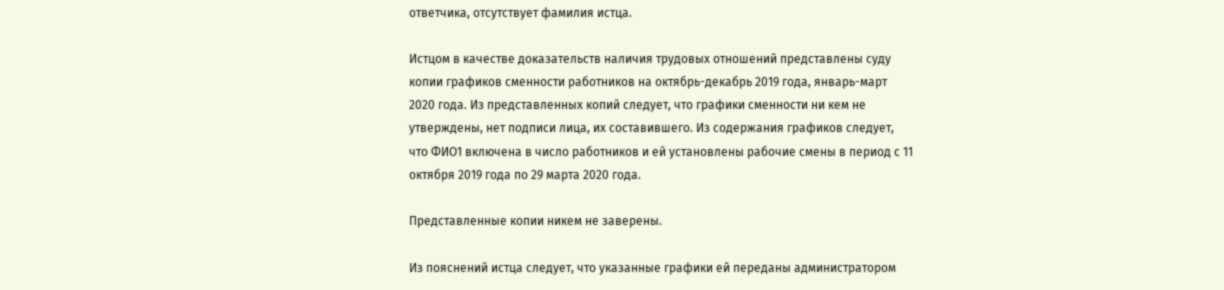ответчика, отсутствует фамилия истца.

Истцом в качестве доказательств наличия трудовых отношений представлены суду копии графиков сменности работников на октябрь-декабрь 2019 года, январь-март 2020 года. Из представленных копий следует, что графики сменности ни кем не утверждены, нет подписи лица, их составившего. Из содержания графиков следует, что ФИО1 включена в число работников и ей установлены рабочие смены в период с 11 октября 2019 года по 29 марта 2020 года.

Представленные копии никем не заверены.

Из пояснений истца следует, что указанные графики ей переданы администратором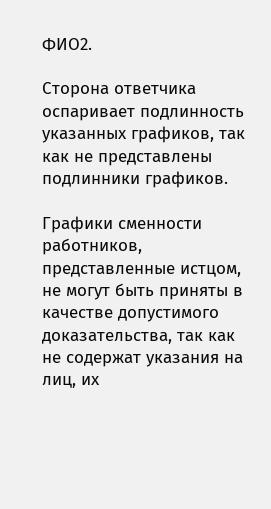ФИО2.

Сторона ответчика оспаривает подлинность указанных графиков, так как не представлены подлинники графиков.

Графики сменности работников, представленные истцом, не могут быть приняты в качестве допустимого доказательства, так как не содержат указания на лиц, их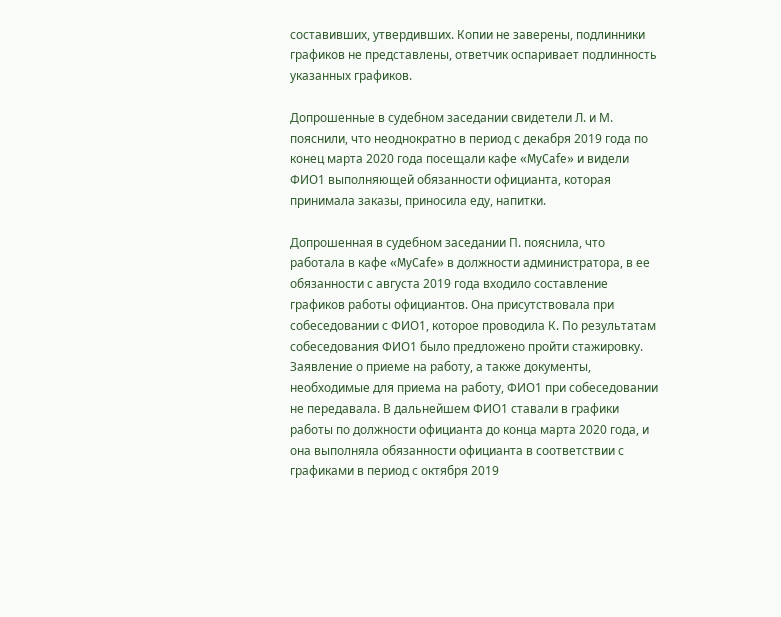составивших, утвердивших. Копии не заверены, подлинники графиков не представлены, ответчик оспаривает подлинность указанных графиков.

Допрошенные в судебном заседании свидетели Л. и М. пояснили, что неоднократно в период с декабря 2019 года по конец марта 2020 года посещали кафе «MyCafe» и видели ФИО1 выполняющей обязанности официанта, которая принимала заказы, приносила еду, напитки.

Допрошенная в судебном заседании П. пояснила, что работала в кафе «MyCafe» в должности администратора, в ее обязанности с августа 2019 года входило составление графиков работы официантов. Она присутствовала при собеседовании с ФИО1, которое проводила К. По результатам собеседования ФИО1 было предложено пройти стажировку. Заявление о приеме на работу, а также документы, необходимые для приема на работу, ФИО1 при собеседовании не передавала. В дальнейшем ФИО1 ставали в графики работы по должности официанта до конца марта 2020 года, и она выполняла обязанности официанта в соответствии с графиками в период с октября 2019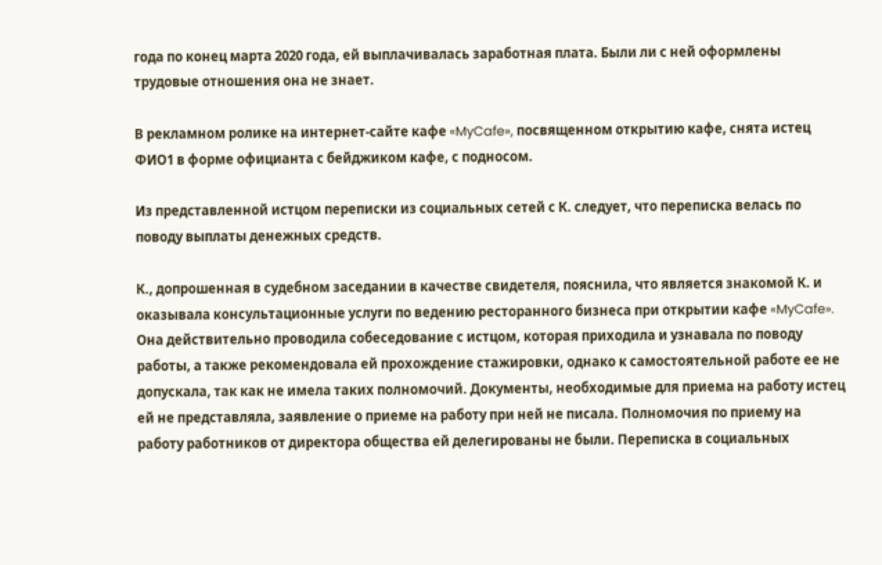года по конец марта 2020 года, ей выплачивалась заработная плата. Были ли с ней оформлены трудовые отношения она не знает.

В рекламном ролике на интернет-сайте кафе «MyCafe», посвященном открытию кафе, снята истец ФИО1 в форме официанта с бейджиком кафе, с подносом.

Из представленной истцом переписки из социальных сетей с К. следует, что переписка велась по поводу выплаты денежных средств.

К., допрошенная в судебном заседании в качестве свидетеля, пояснила, что является знакомой К. и оказывала консультационные услуги по ведению ресторанного бизнеса при открытии кафе «MyCafe». Она действительно проводила собеседование с истцом, которая приходила и узнавала по поводу работы, а также рекомендовала ей прохождение стажировки, однако к самостоятельной работе ее не допускала, так как не имела таких полномочий. Документы, необходимые для приема на работу истец ей не представляла, заявление о приеме на работу при ней не писала. Полномочия по приему на работу работников от директора общества ей делегированы не были. Переписка в социальных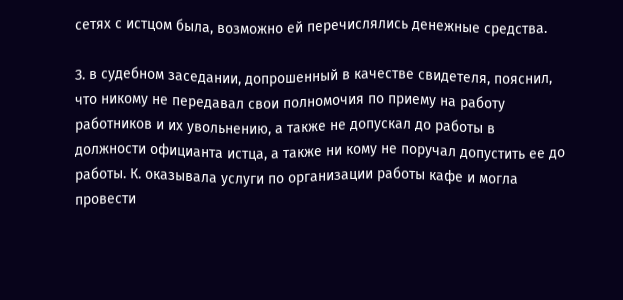сетях с истцом была, возможно ей перечислялись денежные средства.

З. в судебном заседании, допрошенный в качестве свидетеля, пояснил, что никому не передавал свои полномочия по приему на работу работников и их увольнению, а также не допускал до работы в должности официанта истца, а также ни кому не поручал допустить ее до работы. К. оказывала услуги по организации работы кафе и могла провести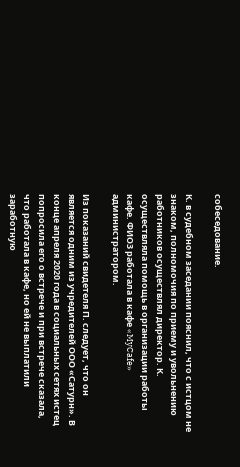собеседование.

К. в судебном заседании пояснил, что с истцом не знаком, полномочия по приему и увольнению работников осуществлял директор. К. осуществляла помощь в организации работы кафе. ФИО3 работала в кафе «MyCafe» администратором.

Из показаний свидетеля П. следует, что он является одним из учредителей ООО «Сатурн». В конце апреля 2020 года в социальных сетях истец попросила его о встрече и при встрече сказала, что работала в кафе, но ей не выплатили заработную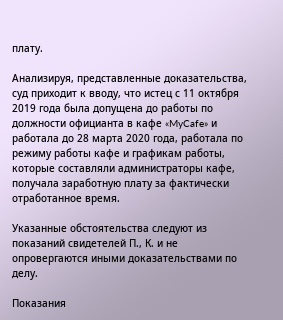плату.

Анализируя, представленные доказательства, суд приходит к вводу, что истец с 11 октября 2019 года была допущена до работы по должности официанта в кафе «MyCafe» и работала до 28 марта 2020 года, работала по режиму работы кафе и графикам работы, которые составляли администраторы кафе, получала заработную плату за фактически отработанное время.

Указанные обстоятельства следуют из показаний свидетелей П., К. и не опровергаются иными доказательствами по делу.

Показания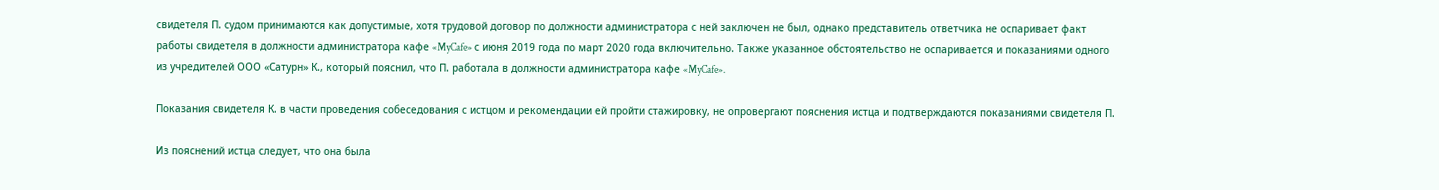свидетеля П. судом принимаются как допустимые, хотя трудовой договор по должности администратора с ней заключен не был, однако представитель ответчика не оспаривает факт работы свидетеля в должности администратора кафе «MyCafe» с июня 2019 года по март 2020 года включительно. Также указанное обстоятельство не оспаривается и показаниями одного из учредителей ООО «Сатурн» К., который пояснил, что П. работала в должности администратора кафе «MyCafe».

Показания свидетеля К. в части проведения собеседования с истцом и рекомендации ей пройти стажировку, не опровергают пояснения истца и подтверждаются показаниями свидетеля П.

Из пояснений истца следует, что она была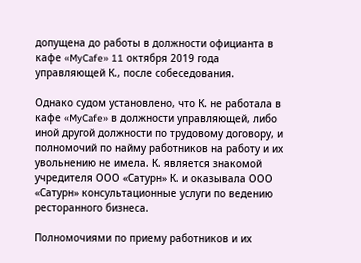допущена до работы в должности официанта в кафе «MyCafe» 11 октября 2019 года управляющей К., после собеседования.

Однако судом установлено, что К. не работала в кафе «MyCafe» в должности управляющей, либо иной другой должности по трудовому договору, и полномочий по найму работников на работу и их увольнению не имела. К. является знакомой учредителя ООО «Сатурн» К. и оказывала ООО «Сатурн» консультационные услуги по ведению ресторанного бизнеса.

Полномочиями по приему работников и их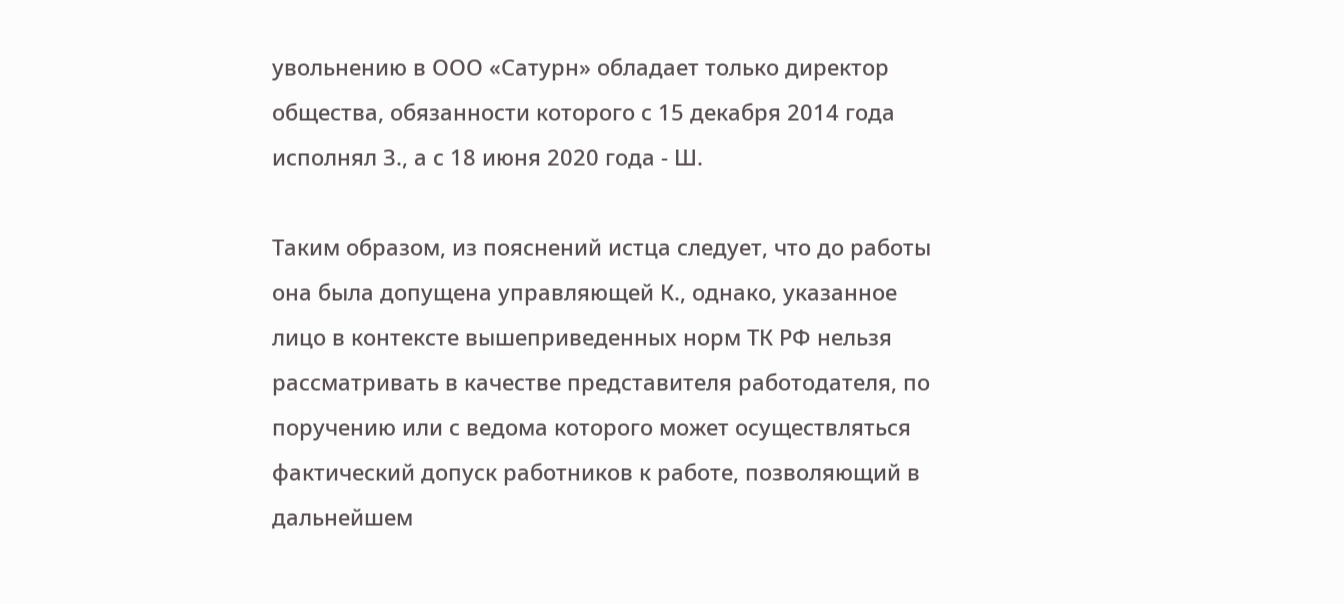увольнению в ООО «Сатурн» обладает только директор общества, обязанности которого с 15 декабря 2014 года исполнял З., а с 18 июня 2020 года - Ш.

Таким образом, из пояснений истца следует, что до работы она была допущена управляющей К., однако, указанное лицо в контексте вышеприведенных норм ТК РФ нельзя рассматривать в качестве представителя работодателя, по поручению или с ведома которого может осуществляться фактический допуск работников к работе, позволяющий в дальнейшем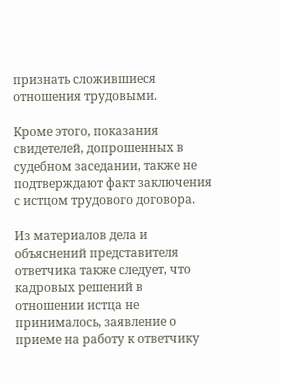признать сложившиеся отношения трудовыми.

Кроме этого, показания свидетелей, допрошенных в судебном заседании, также не подтверждают факт заключения с истцом трудового договора.

Из материалов дела и объяснений представителя ответчика также следует, что кадровых решений в отношении истца не принималось, заявление о приеме на работу к ответчику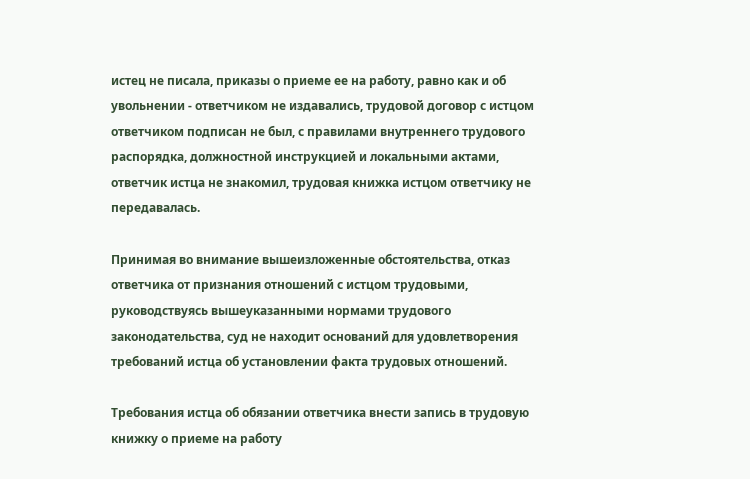истец не писала, приказы о приеме ее на работу, равно как и об увольнении - ответчиком не издавались, трудовой договор с истцом ответчиком подписан не был, с правилами внутреннего трудового распорядка, должностной инструкцией и локальными актами, ответчик истца не знакомил, трудовая книжка истцом ответчику не передавалась.

Принимая во внимание вышеизложенные обстоятельства, отказ ответчика от признания отношений с истцом трудовыми, руководствуясь вышеуказанными нормами трудового законодательства, суд не находит оснований для удовлетворения требований истца об установлении факта трудовых отношений.

Требования истца об обязании ответчика внести запись в трудовую книжку о приеме на работу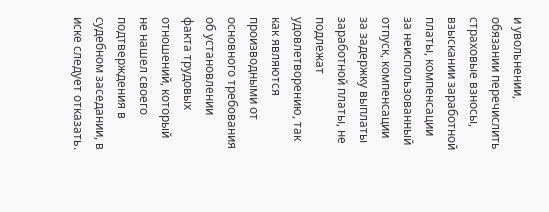и увольнении, обязании перечислить страховые взносы, взыскании заработной платы, компенсации за неиспользованный отпуск, компенсации за задержку выплаты заработной платы, не подлежат удовлетворению, так как являются производными от основного требования об установлении факта трудовых отношений, который не нашел своего подтверждения в судебном заседании, в иске следует отказать.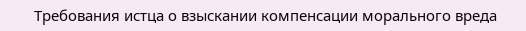Требования истца о взыскании компенсации морального вреда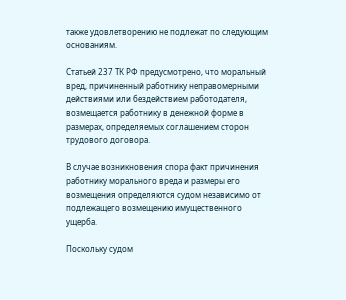также удовлетворению не подлежат по следующим основаниям.

Статьей 237 ТК РФ предусмотрено, что моральный вред, причиненный работнику неправомерными действиями или бездействием работодателя, возмещается работнику в денежной форме в размерах, определяемых соглашением сторон трудового договора.

В случае возникновения спора факт причинения работнику морального вреда и размеры его возмещения определяются судом независимо от подлежащего возмещению имущественного ущерба.

Поскольку судом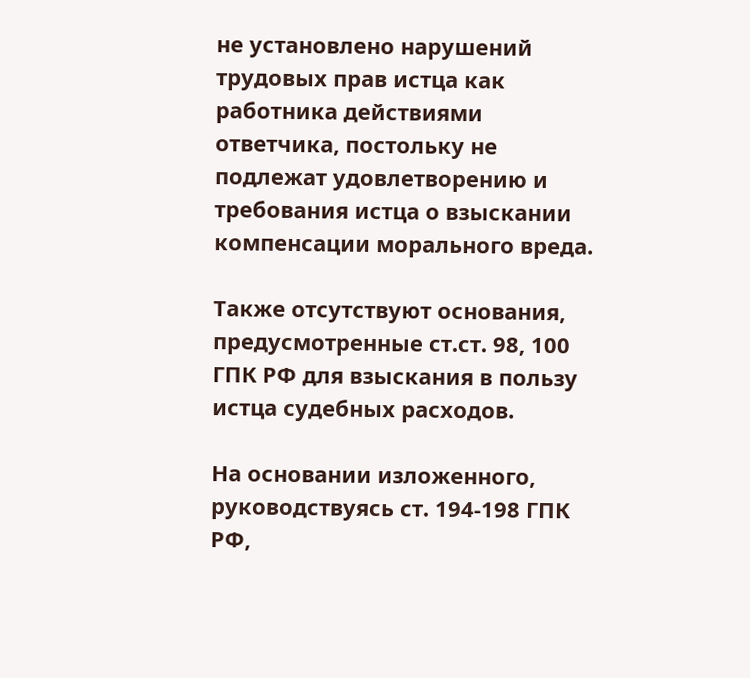не установлено нарушений трудовых прав истца как работника действиями ответчика, постольку не подлежат удовлетворению и требования истца о взыскании компенсации морального вреда.

Также отсутствуют основания, предусмотренные ст.ст. 98, 100 ГПК РФ для взыскания в пользу истца судебных расходов.

На основании изложенного, руководствуясь ст. 194-198 ГПК РФ,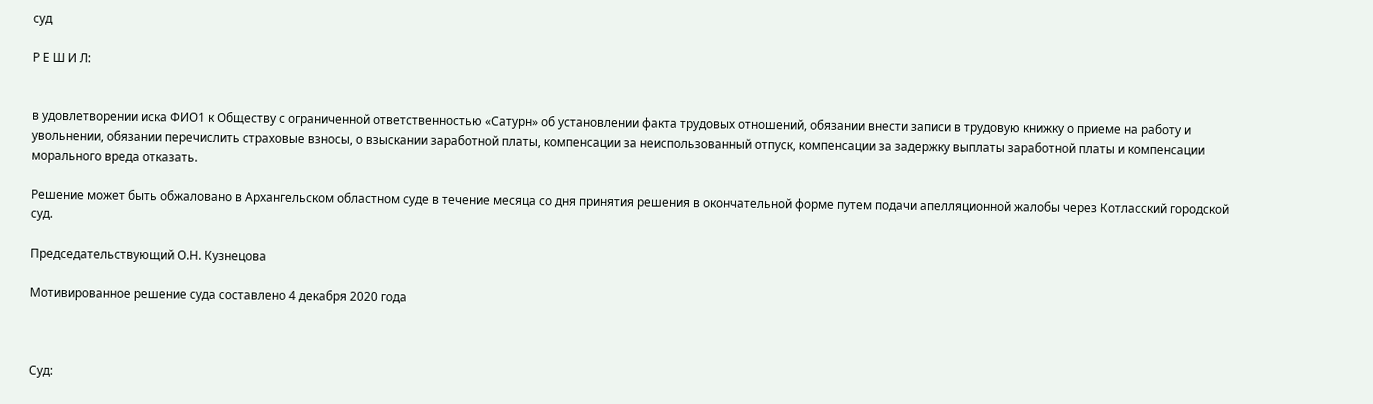суд

Р Е Ш И Л:


в удовлетворении иска ФИО1 к Обществу с ограниченной ответственностью «Сатурн» об установлении факта трудовых отношений, обязании внести записи в трудовую книжку о приеме на работу и увольнении, обязании перечислить страховые взносы, о взыскании заработной платы, компенсации за неиспользованный отпуск, компенсации за задержку выплаты заработной платы и компенсации морального вреда отказать.

Решение может быть обжаловано в Архангельском областном суде в течение месяца со дня принятия решения в окончательной форме путем подачи апелляционной жалобы через Котласский городской суд.

Председательствующий О.Н. Кузнецова

Мотивированное решение суда составлено 4 декабря 2020 года



Суд: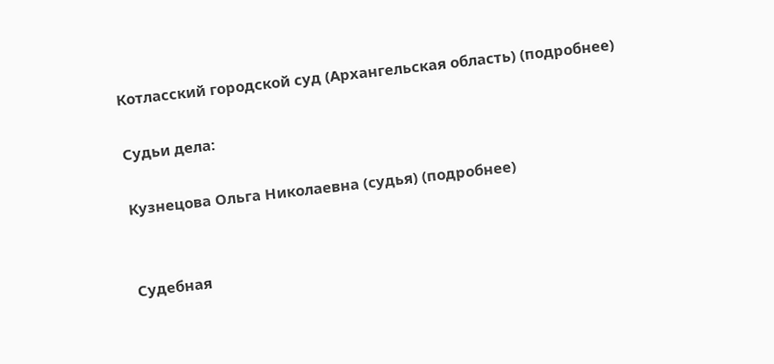Котласский городской суд (Архангельская область) (подробнее)

Судьи дела:

Кузнецова Ольга Николаевна (судья) (подробнее)


Судебная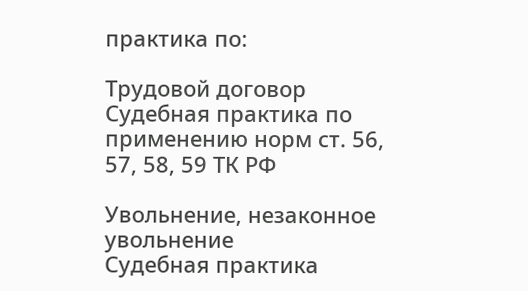практика по:

Трудовой договор
Судебная практика по применению норм ст. 56, 57, 58, 59 ТК РФ

Увольнение, незаконное увольнение
Судебная практика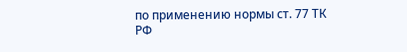по применению нормы ст. 77 ТК РФ